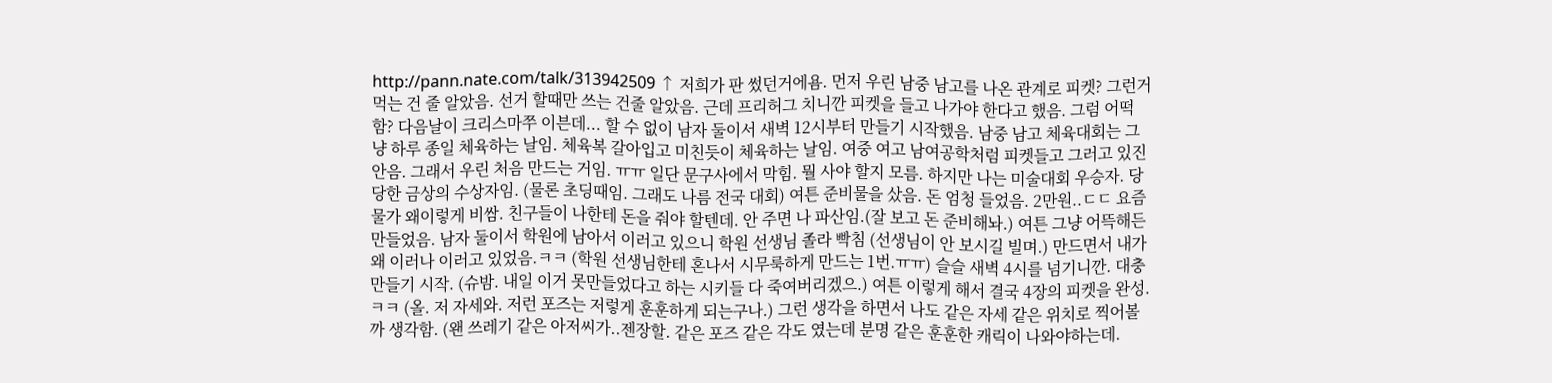http://pann.nate.com/talk/313942509 ↑ 저희가 판 썼던거에욤. 먼저 우린 남중 남고를 나온 관계로 피켓? 그런거 먹는 건 줄 알았음. 선거 할때만 쓰는 건줄 알았음. 근데 프리허그 치니깐 피켓을 들고 나가야 한다고 했음. 그럼 어떡함? 다음날이 크리스마쭈 이븐데... 할 수 없이 남자 둘이서 새벽 12시부터 만들기 시작했음. 남중 남고 체육대회는 그냥 하루 종일 체육하는 날임. 체육복 갈아입고 미친듯이 체육하는 날임. 여중 여고 남여공학처럼 피켓들고 그러고 있진 안음. 그래서 우린 처음 만드는 거임. ㅠㅠ 일단 문구사에서 막힘. 뭘 사야 할지 모름. 하지만 나는 미술대회 우승자. 당당한 금상의 수상자임. (물론 초딩때임. 그래도 나름 전국 대회) 여튼 준비물을 샀음. 돈 엄청 들었음. 2만원..ㄷㄷ 요즘 물가 왜이렇게 비쌈. 친구들이 나한테 돈을 줘야 할텐데. 안 주면 나 파산임.(잘 보고 돈 준비해놔.) 여튼 그냥 어뜩해든 만들었음. 남자 둘이서 학원에 남아서 이러고 있으니 학원 선생님 졸라 빡침 (선생님이 안 보시길 빌며.) 만드면서 내가 왜 이러나 이러고 있었음.ㅋㅋ (학원 선생님한테 혼나서 시무룩하게 만드는 1번.ㅠㅠ) 슬슬 새벽 4시를 넘기니깐. 대충 만들기 시작. (슈밤. 내일 이거 못만들었다고 하는 시키들 다 죽여버리겠으.) 여튼 이렇게 해서 결국 4장의 피켓을 완성. ㅋㅋ (올. 저 자세와. 저런 포즈는 저렇게 훈훈하게 되는구나.) 그런 생각을 하면서 나도 같은 자세 같은 위치로 찍어볼까 생각함. (왠 쓰레기 같은 아저씨가..젠장할. 같은 포즈 같은 각도 였는데 분명 같은 훈훈한 캐릭이 나와야하는데.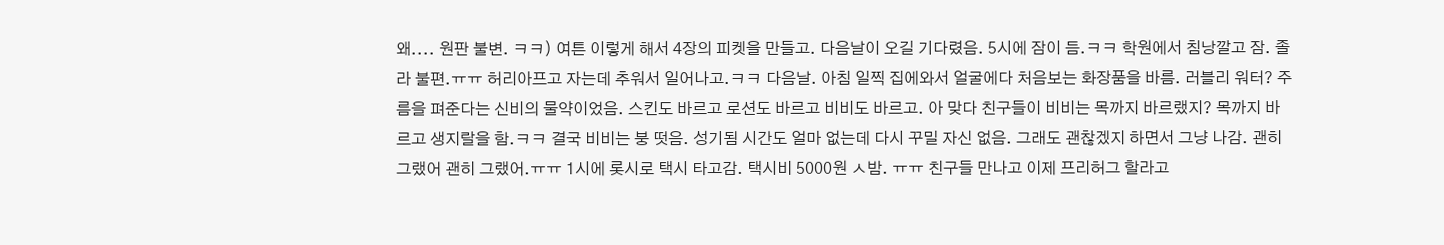왜.... 원판 불변. ㅋㅋ) 여튼 이렇게 해서 4장의 피켓을 만들고. 다음날이 오길 기다렸음. 5시에 잠이 듬.ㅋㅋ 학원에서 침낭깔고 잠. 졸라 불편.ㅠㅠ 허리아프고 자는데 추워서 일어나고.ㅋㅋ 다음날. 아침 일찍 집에와서 얼굴에다 처음보는 화장품을 바름. 러블리 워터? 주름을 펴준다는 신비의 물약이었음. 스킨도 바르고 로션도 바르고 비비도 바르고. 아 맞다 친구들이 비비는 목까지 바르랬지? 목까지 바르고 생지랄을 함.ㅋㅋ 결국 비비는 붕 떳음. 성기됨 시간도 얼마 없는데 다시 꾸밀 자신 없음. 그래도 괜찮겠지 하면서 그냥 나감. 괜히 그랬어 괜히 그랬어.ㅠㅠ 1시에 롯시로 택시 타고감. 택시비 5000원 ㅅ밤. ㅠㅠ 친구들 만나고 이제 프리허그 할라고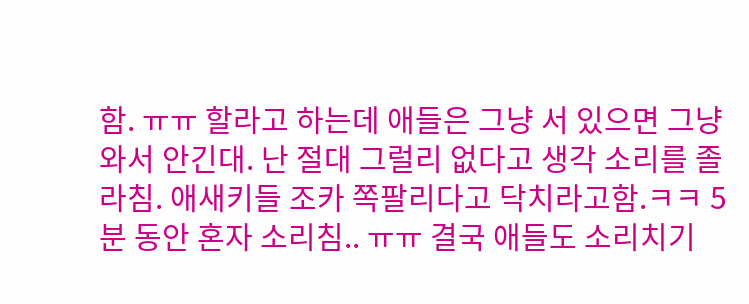함. ㅠㅠ 할라고 하는데 애들은 그냥 서 있으면 그냥 와서 안긴대. 난 절대 그럴리 없다고 생각 소리를 졸라침. 애새키들 조카 쪽팔리다고 닥치라고함.ㅋㅋ 5분 동안 혼자 소리침.. ㅠㅠ 결국 애들도 소리치기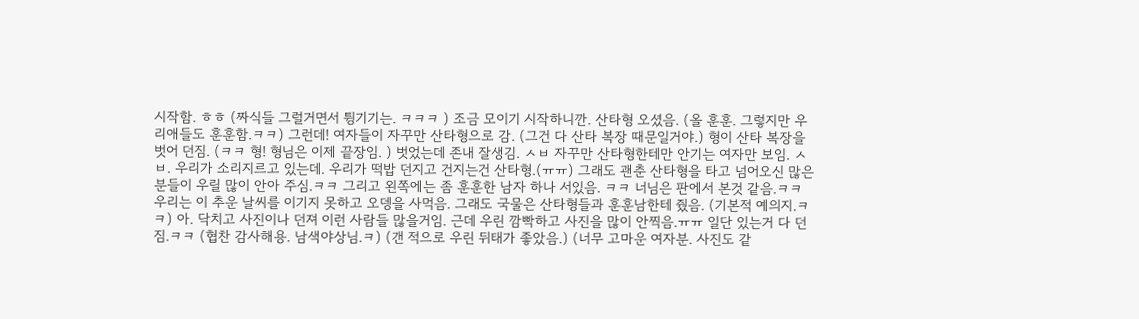시작함. ㅎㅎ (짜식들 그럴거면서 튕기기는. ㅋㅋㅋ ) 조금 모이기 시작하니깐. 산타형 오셨음. (올 훈훈. 그렇지만 우리애들도 훈훈함.ㅋㅋ) 그런데! 여자들이 자꾸만 산타형으로 감. (그건 다 산타 복장 때문일거야.) 형이 산타 복장을 벗어 던짐. (ㅋㅋ 형! 형님은 이제 끝장임. ) 벗었는데 존내 잘생김. ㅅㅂ 자꾸만 산타형한테만 안기는 여자만 보임. ㅅㅂ. 우리가 소리지르고 있는데. 우리가 떡밥 던지고 건지는건 산타형.(ㅠㅠ) 그래도 괜춘 산타형을 타고 넘어오신 많은 분들이 우릴 많이 안아 주심.ㅋㅋ 그리고 왼쪽에는 좀 훈훈한 남자 하나 서있음. ㅋㅋ 너님은 판에서 본것 같음.ㅋㅋ 우리는 이 추운 날씨를 이기지 못하고 오뎅을 사먹음. 그래도 국물은 산타형들과 훈훈남한테 줬음. (기본적 예의지.ㅋㅋ) 아. 닥치고 사진이나 던져 이런 사람들 많을거임. 근데 우린 깜빡하고 사진을 많이 안찍음.ㅠㅠ 일단 있는거 다 던짐.ㅋㅋ (협찬 감사해용. 남색야상님.ㅋ) (갠 적으로 우린 뒤태가 좋았음.) (너무 고마운 여자분. 사진도 같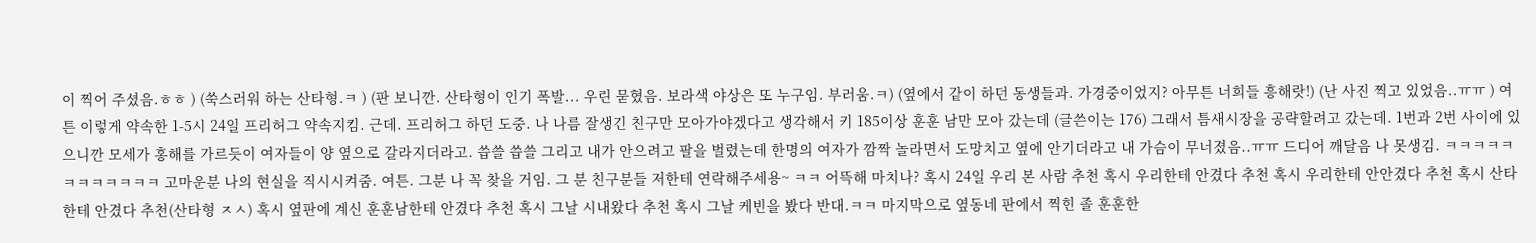이 찍어 주셨음.ㅎㅎ ) (쑥스러워 하는 산타형.ㅋ ) (판 보니깐. 산타형이 인기 폭발... 우린 묻혔음. 보라색 야상은 또 누구임. 부러움.ㅋ) (옆에서 같이 하던 동생들과. 가경중이었지? 아무튼 너희들 흥해랏!) (난 사진 찍고 있었음..ㅠㅠ ) 여튼 이렇게 약속한 1-5시 24일 프리허그 약속지킴. 근데. 프리허그 하던 도중. 나 나름 잘생긴 친구만 모아가야겠다고 생각해서 키 185이상 훈훈 남만 모아 갔는데 (글쓴이는 176) 그래서 틈새시장을 공략할려고 갔는데. 1번과 2번 사이에 있으니깐 모세가 홍해를 가르듯이 여자들이 양 옆으로 갈라지더라고. 씁쓸 씁쓸 그리고 내가 안으려고 팔을 벌렸는데 한명의 여자가 깜짝 놀라면서 도망치고 옆에 안기더라고 내 가슴이 무너졌음..ㅠㅠ 드디어 깨달음 나 못생김. ㅋㅋㅋㅋㅋㅋㅋㅋㅋㅋㅋㅋ 고마운분 나의 현실을 직시시켜줌. 여튼. 그분 나 꼭 찾을 거임. 그 분 친구분들 저한테 연락해주세용~ ㅋㅋ 어뜩해 마치나? 혹시 24일 우리 본 사람 추천 혹시 우리한테 안겼다 추천 혹시 우리한테 안안겼다 추천 혹시 산타한테 안겼다 추천(산타형 ㅈㅅ) 혹시 옆판에 계신 훈훈남한테 안겼다 추천 혹시 그날 시내왔다 추천 혹시 그날 케빈을 봤다 반대.ㅋㅋ 마지막으로 옆동네 판에서 찍힌 졸 훈훈한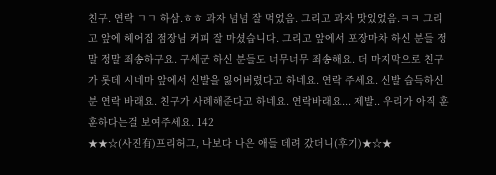친구. 연락 ㄱㄱ 하삼.ㅎㅎ 과자 넘넘 잘 먹었음. 그리고 과자 맛있었음.ㅋㅋ 그리고 앞에 헤어집 점장님 커피 잘 마셨습니다. 그리고 앞에서 포장마차 하신 분들 정말 정말 죄송하구요. 구세군 하신 분들도 너무너무 죄송해요. 더 마지막으로 친구가 롯데 시네마 앞에서 신발을 잃어버렸다고 하네요. 연락 주세요. 신발 습득하신분 연락 바래요. 친구가 사례해준다고 하네요. 연락바래요... 제발.. 우리가 아직 훈훈하다는걸 보여주세요. 142
★★☆(사진有)프리허그, 나보다 나은 애들 데려 갔더니(후기)★☆★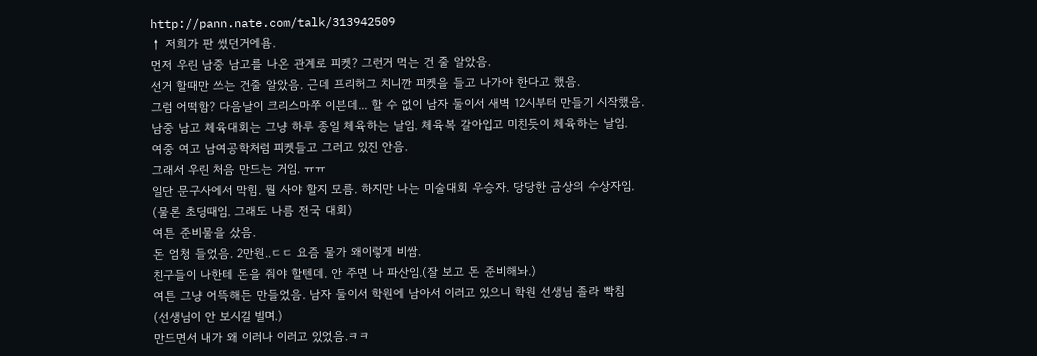http://pann.nate.com/talk/313942509
↑ 저희가 판 썼던거에욤.
먼저 우린 남중 남고를 나온 관계로 피켓? 그런거 먹는 건 줄 알았음.
선거 할때만 쓰는 건줄 알았음. 근데 프리허그 치니깐 피켓을 들고 나가야 한다고 했음.
그럼 어떡함? 다음날이 크리스마쭈 이븐데... 할 수 없이 남자 둘이서 새벽 12시부터 만들기 시작했음.
남중 남고 체육대회는 그냥 하루 종일 체육하는 날임. 체육복 갈아입고 미친듯이 체육하는 날임.
여중 여고 남여공학처럼 피켓들고 그러고 있진 안음.
그래서 우린 처음 만드는 거임. ㅠㅠ
일단 문구사에서 막힘. 뭘 사야 할지 모름. 하지만 나는 미술대회 우승자. 당당한 금상의 수상자임.
(물론 초딩때임. 그래도 나름 전국 대회)
여튼 준비물을 샀음.
돈 엄청 들었음. 2만원..ㄷㄷ 요즘 물가 왜이렇게 비쌈.
친구들이 나한테 돈을 줘야 할텐데. 안 주면 나 파산임.(잘 보고 돈 준비해놔.)
여튼 그냥 어뜩해든 만들었음. 남자 둘이서 학원에 남아서 이러고 있으니 학원 선생님 졸라 빡침
(선생님이 안 보시길 빌며.)
만드면서 내가 왜 이러나 이러고 있었음.ㅋㅋ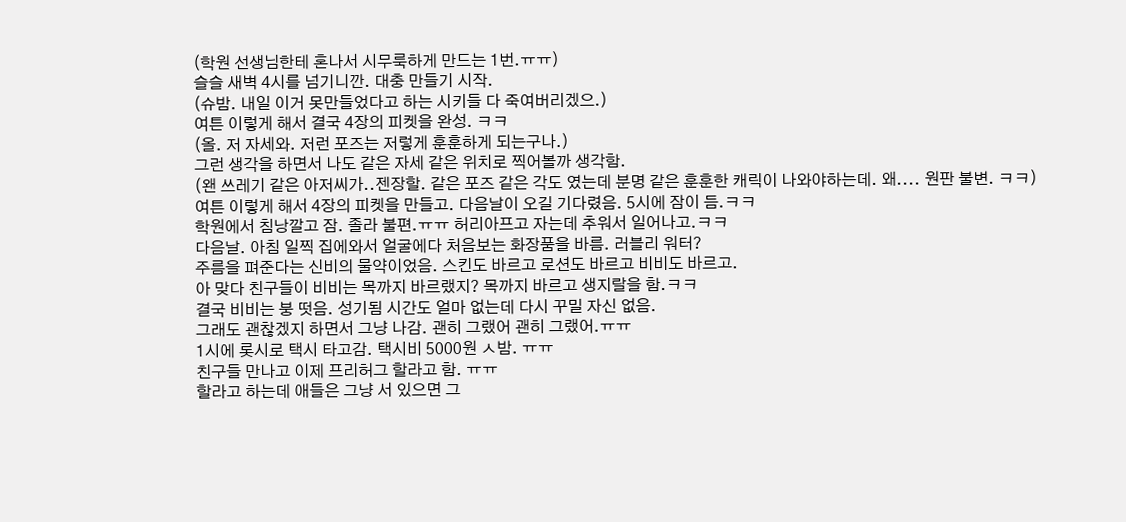(학원 선생님한테 혼나서 시무룩하게 만드는 1번.ㅠㅠ)
슬슬 새벽 4시를 넘기니깐. 대충 만들기 시작.
(슈밤. 내일 이거 못만들었다고 하는 시키들 다 죽여버리겠으.)
여튼 이렇게 해서 결국 4장의 피켓을 완성. ㅋㅋ
(올. 저 자세와. 저런 포즈는 저렇게 훈훈하게 되는구나.)
그런 생각을 하면서 나도 같은 자세 같은 위치로 찍어볼까 생각함.
(왠 쓰레기 같은 아저씨가..젠장할. 같은 포즈 같은 각도 였는데 분명 같은 훈훈한 캐릭이 나와야하는데. 왜.... 원판 불변. ㅋㅋ)
여튼 이렇게 해서 4장의 피켓을 만들고. 다음날이 오길 기다렸음. 5시에 잠이 듬.ㅋㅋ
학원에서 침낭깔고 잠. 졸라 불편.ㅠㅠ 허리아프고 자는데 추워서 일어나고.ㅋㅋ
다음날. 아침 일찍 집에와서 얼굴에다 처음보는 화장품을 바름. 러블리 워터?
주름을 펴준다는 신비의 물약이었음. 스킨도 바르고 로션도 바르고 비비도 바르고.
아 맞다 친구들이 비비는 목까지 바르랬지? 목까지 바르고 생지랄을 함.ㅋㅋ
결국 비비는 붕 떳음. 성기됨 시간도 얼마 없는데 다시 꾸밀 자신 없음.
그래도 괜찮겠지 하면서 그냥 나감. 괜히 그랬어 괜히 그랬어.ㅠㅠ
1시에 롯시로 택시 타고감. 택시비 5000원 ㅅ밤. ㅠㅠ
친구들 만나고 이제 프리허그 할라고 함. ㅠㅠ
할라고 하는데 애들은 그냥 서 있으면 그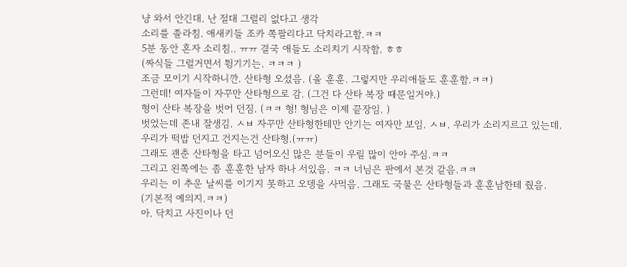냥 와서 안긴대. 난 절대 그럴리 없다고 생각
소리를 졸라침. 애새키들 조카 쪽팔리다고 닥치라고함.ㅋㅋ
5분 동안 혼자 소리침.. ㅠㅠ 결국 애들도 소리치기 시작함. ㅎㅎ
(짜식들 그럴거면서 튕기기는. ㅋㅋㅋ )
조금 모이기 시작하니깐. 산타형 오셨음. (올 훈훈. 그렇지만 우리애들도 훈훈함.ㅋㅋ)
그런데! 여자들이 자꾸만 산타형으로 감. (그건 다 산타 복장 때문일거야.)
형이 산타 복장을 벗어 던짐. (ㅋㅋ 형! 형님은 이제 끝장임. )
벗었는데 존내 잘생김. ㅅㅂ 자꾸만 산타형한테만 안기는 여자만 보임. ㅅㅂ. 우리가 소리지르고 있는데.
우리가 떡밥 던지고 건지는건 산타형.(ㅠㅠ)
그래도 괜춘 산타형을 타고 넘어오신 많은 분들이 우릴 많이 안아 주심.ㅋㅋ
그리고 왼쪽에는 좀 훈훈한 남자 하나 서있음. ㅋㅋ 너님은 판에서 본것 같음.ㅋㅋ
우리는 이 추운 날씨를 이기지 못하고 오뎅을 사먹음. 그래도 국물은 산타형들과 훈훈남한테 줬음.
(기본적 예의지.ㅋㅋ)
아. 닥치고 사진이나 던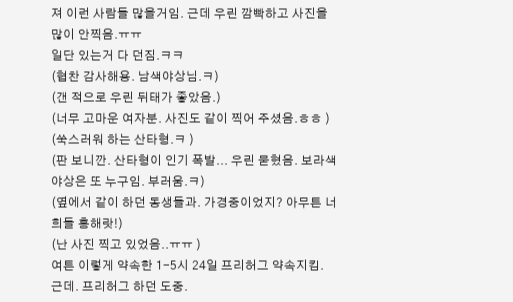져 이런 사람들 많을거임. 근데 우린 깜빡하고 사진을 많이 안찍음.ㅠㅠ
일단 있는거 다 던짐.ㅋㅋ
(협찬 감사해용. 남색야상님.ㅋ)
(갠 적으로 우린 뒤태가 좋았음.)
(너무 고마운 여자분. 사진도 같이 찍어 주셨음.ㅎㅎ )
(쑥스러워 하는 산타형.ㅋ )
(판 보니깐. 산타형이 인기 폭발... 우린 묻혔음. 보라색 야상은 또 누구임. 부러움.ㅋ)
(옆에서 같이 하던 동생들과. 가경중이었지? 아무튼 너희들 흥해랏!)
(난 사진 찍고 있었음..ㅠㅠ )
여튼 이렇게 약속한 1-5시 24일 프리허그 약속지킴.
근데. 프리허그 하던 도중.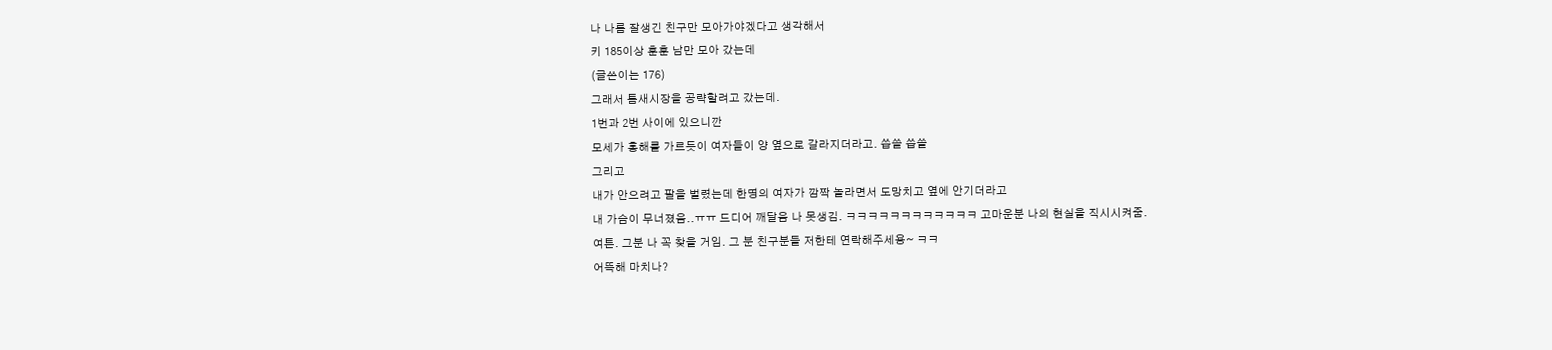나 나름 잘생긴 친구만 모아가야겠다고 생각해서
키 185이상 훈훈 남만 모아 갔는데
(글쓴이는 176)
그래서 틈새시장을 공략할려고 갔는데.
1번과 2번 사이에 있으니깐
모세가 홍해를 가르듯이 여자들이 양 옆으로 갈라지더라고. 씁쓸 씁쓸
그리고
내가 안으려고 팔을 벌렸는데 한명의 여자가 깜짝 놀라면서 도망치고 옆에 안기더라고
내 가슴이 무너졌음..ㅠㅠ 드디어 깨달음 나 못생김. ㅋㅋㅋㅋㅋㅋㅋㅋㅋㅋㅋㅋ 고마운분 나의 현실을 직시시켜줌.
여튼. 그분 나 꼭 찾을 거임. 그 분 친구분들 저한테 연락해주세용~ ㅋㅋ
어뜩해 마치나?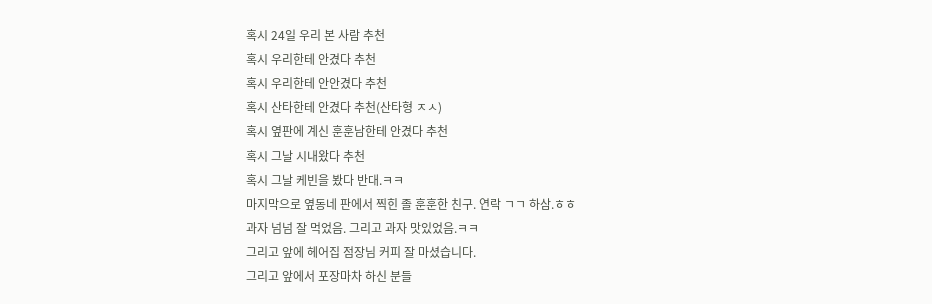혹시 24일 우리 본 사람 추천
혹시 우리한테 안겼다 추천
혹시 우리한테 안안겼다 추천
혹시 산타한테 안겼다 추천(산타형 ㅈㅅ)
혹시 옆판에 계신 훈훈남한테 안겼다 추천
혹시 그날 시내왔다 추천
혹시 그날 케빈을 봤다 반대.ㅋㅋ
마지막으로 옆동네 판에서 찍힌 졸 훈훈한 친구. 연락 ㄱㄱ 하삼.ㅎㅎ
과자 넘넘 잘 먹었음. 그리고 과자 맛있었음.ㅋㅋ
그리고 앞에 헤어집 점장님 커피 잘 마셨습니다.
그리고 앞에서 포장마차 하신 분들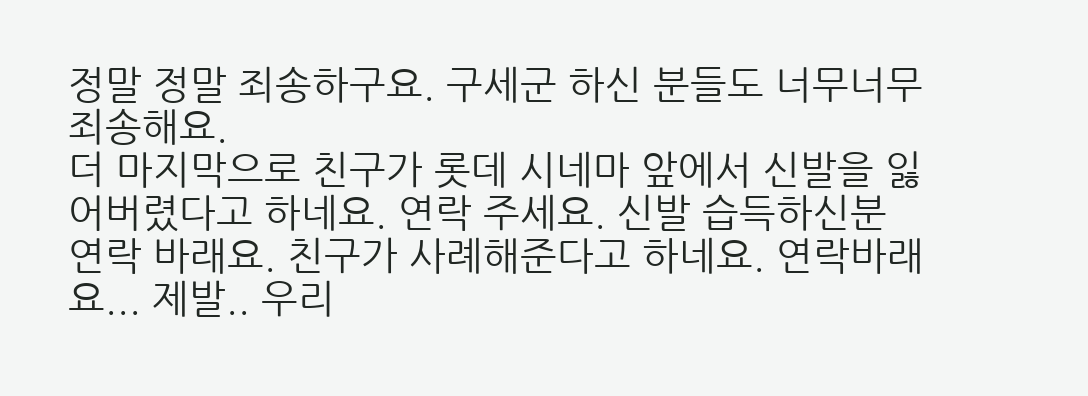정말 정말 죄송하구요. 구세군 하신 분들도 너무너무 죄송해요.
더 마지막으로 친구가 롯데 시네마 앞에서 신발을 잃어버렸다고 하네요. 연락 주세요. 신발 습득하신분
연락 바래요. 친구가 사례해준다고 하네요. 연락바래요... 제발.. 우리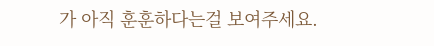가 아직 훈훈하다는걸 보여주세요.